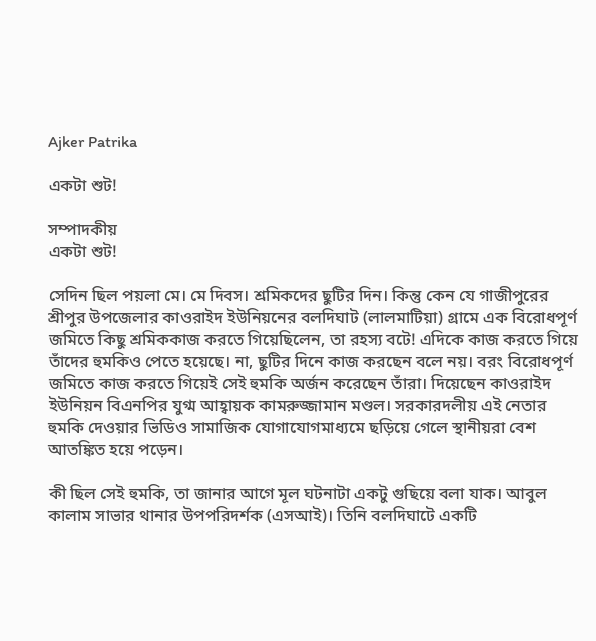Ajker Patrika

একটা শুট!

সম্পাদকীয়
একটা শুট!

সেদিন ছিল পয়লা মে। মে দিবস। শ্রমিকদের ছুটির দিন। কিন্তু কেন যে গাজীপুরের শ্রীপুর উপজেলার কাওরাইদ ইউনিয়নের বলদিঘাট (লালমাটিয়া) গ্রামে এক বিরোধপূর্ণ জমিতে কিছু শ্রমিককাজ করতে গিয়েছিলেন, তা রহস্য বটে! এদিকে কাজ করতে গিয়ে তাঁদের হুমকিও পেতে হয়েছে। না, ছুটির দিনে কাজ করছেন বলে নয়। বরং বিরোধপূর্ণ জমিতে কাজ করতে গিয়েই সেই হুমকি অর্জন করেছেন তাঁরা। দিয়েছেন কাওরাইদ ইউনিয়ন বিএনপির যুগ্ম আহ্বায়ক কামরুজ্জামান মণ্ডল। সরকারদলীয় এই নেতার হুমকি দেওয়ার ভিডিও সামাজিক যোগাযোগমাধ্যমে ছড়িয়ে গেলে স্থানীয়রা বেশ আতঙ্কিত হয়ে পড়েন।

কী ছিল সেই হুমকি, তা জানার আগে মূল ঘটনাটা একটু গুছিয়ে বলা যাক। আবুল কালাম সাভার থানার উপপরিদর্শক (এসআই)। তিনি বলদিঘাটে একটি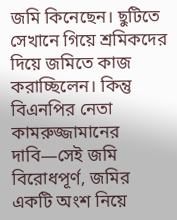জমি কিনেছেন। ছুটিতে সেখানে গিয়ে শ্রমিকদের দিয়ে জমিতে কাজ করাচ্ছিলেন। কিন্তু বিএনপির নেতা কামরুজ্জামানের দাবি—সেই জমি বিরোধপূর্ণ, জমির একটি অংশ নিয়ে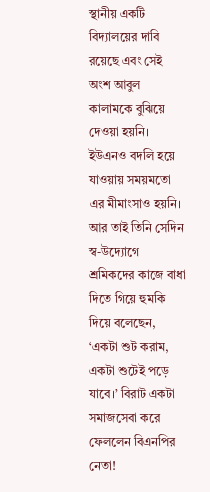স্থানীয় একটি বিদ্যালয়ের দাবি রয়েছে এবং সেই অংশ আবুল কালামকে বুঝিয়ে দেওয়া হয়নি। ইউএনও বদলি হয়ে যাওয়ায় সময়মতো এর মীমাংসাও হয়নি। আর তাই তিনি সেদিন স্ব-উদ্যোগে শ্রমিকদের কাজে বাধা দিতে গিয়ে হুমকি দিয়ে বলেছেন, ‘একটা শুট করাম, একটা শুটেই পড়ে যাবে।’ বিরাট একটা সমাজসেবা করে ফেললেন বিএনপির নেতা!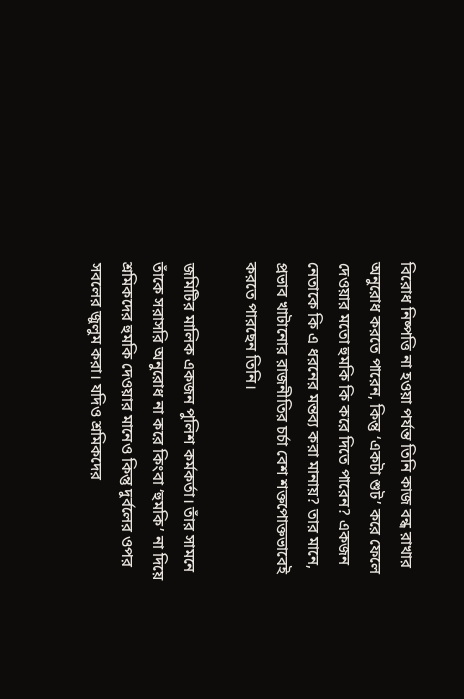বিরোধ নিষ্পত্তি না হওয়া পর্যন্ত তিনি কাজ বন্ধ রাখার অনুরোধ করতে পারেন, কিন্তু ‘একটা শুট’ করে ফেলে দেওয়ার মতো হুমকি কি করে দিতে পারেন? একজন নেতাকে কি এ ধরনের মন্তব্য করা মানায়? তার মানে, প্রভাব খাটানোর রাজনীতির চর্চা বেশ শক্তপোক্তভাবেই করতে পারছেন তিনি।

জমিটির মালিক একজন পুলিশ কর্মকর্তা। তাঁর সামনে তাঁকে সরাসরি অনুরোধ না করে কিংবা ‘হুমকি’ না দিয়ে শ্রমিকদের হুমকি দেওয়ার মানেও কিন্তু দুর্বলের ওপর সবলের জুলুম করা। যদিও শ্রমিকদের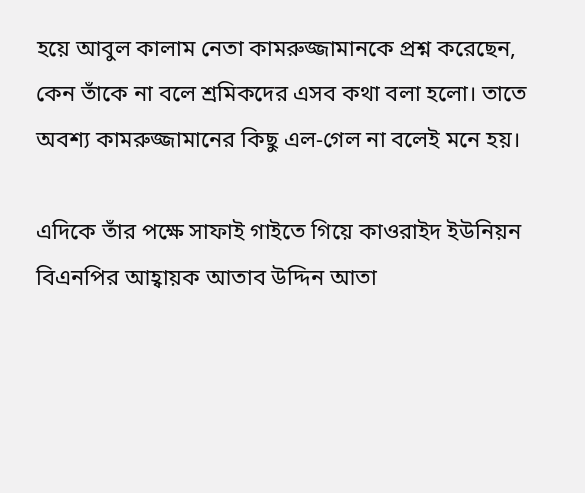হয়ে আবুল কালাম নেতা কামরুজ্জামানকে প্রশ্ন করেছেন, কেন তাঁকে না বলে শ্রমিকদের এসব কথা বলা হলো। তাতে অবশ্য কামরুজ্জামানের কিছু এল-গেল না বলেই মনে হয়।

এদিকে তাঁর পক্ষে সাফাই গাইতে গিয়ে কাওরাইদ ইউনিয়ন বিএনপির আহ্বায়ক আতাব উদ্দিন আতা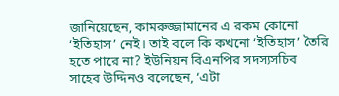জানিয়েছেন, কামরুজ্জামানের এ রকম কোনো ‘ইতিহাস’ নেই। তাই বলে কি কখনো ‘ইতিহাস’ তৈরি হতে পারে না? ইউনিয়ন বিএনপির সদস্যসচিব সাহেব উদ্দিনও বলেছেন, ‘এটা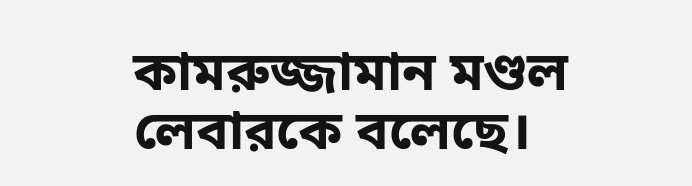কামরুজ্জামান মণ্ডল লেবারকে বলেছে।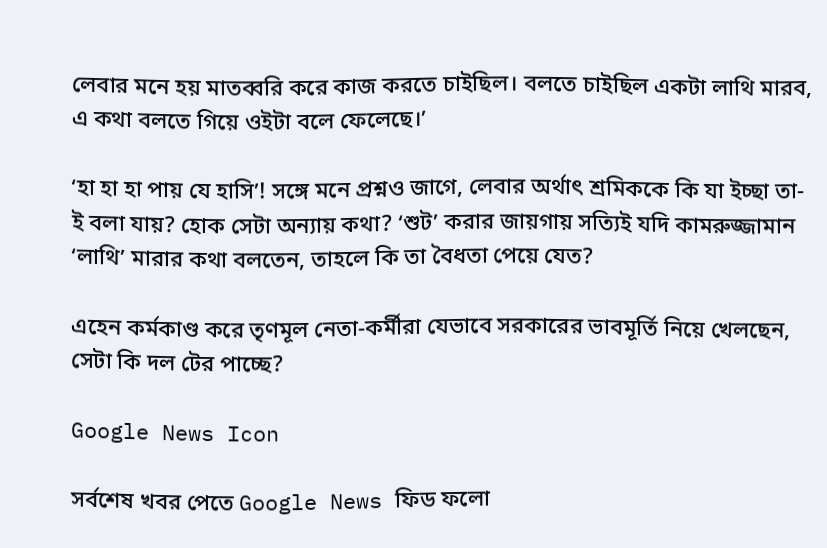লেবার মনে হয় মাতব্বরি করে কাজ করতে চাইছিল। বলতে চাইছিল একটা লাথি মারব, এ কথা বলতে গিয়ে ওইটা বলে ফেলেছে।’

‘হা হা হা পায় যে হাসি’! সঙ্গে মনে প্রশ্নও জাগে, লেবার অর্থাৎ শ্রমিককে কি যা ইচ্ছা তা-ই বলা যায়? হোক সেটা অন্যায় কথা? ‘শুট’ করার জায়গায় সত্যিই যদি কামরুজ্জামান ‘লাথি’ মারার কথা বলতেন, তাহলে কি তা বৈধতা পেয়ে যেত?

এহেন কর্মকাণ্ড করে তৃণমূল নেতা-কর্মীরা যেভাবে সরকারের ভাবমূর্তি নিয়ে খেলছেন, সেটা কি দল টের পাচ্ছে?

Google News Icon

সর্বশেষ খবর পেতে Google News ফিড ফলো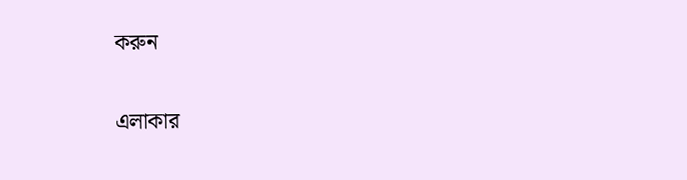করুন

এলাকার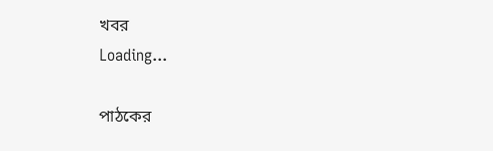খবর
Loading...

পাঠকের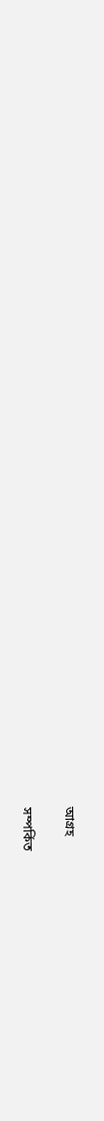আগ্রহ

সম্পর্কিত